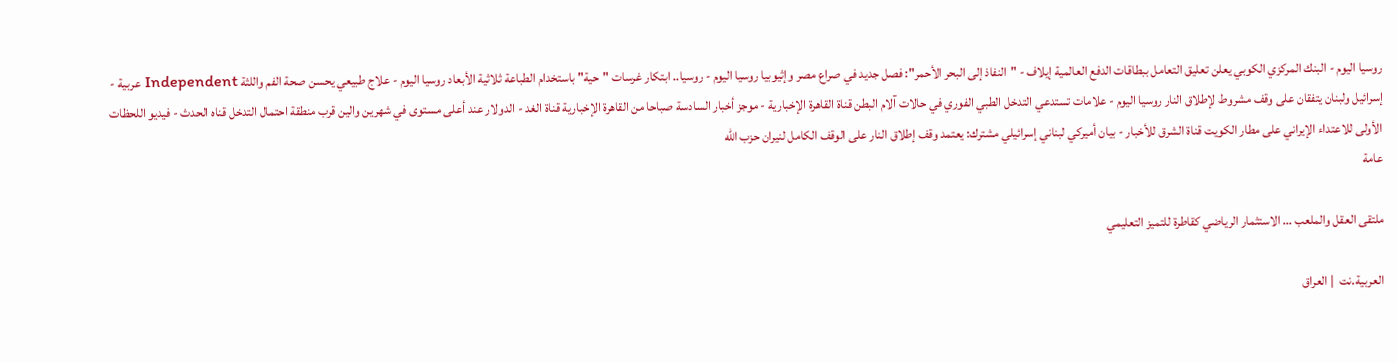روسيا اليوم - البنك المركزي الكوبي يعلن تعليق التعامل ببطاقات الدفع العالمية إيلاف - "النفاذ إلى البحر الأحمر": فصل جديد في صراع مصر وإثيوبيا روسيا اليوم - روسيا.. ابتكار غرسات "حية" باستخدام الطباعة ثلاثية الأبعاد روسيا اليوم - علاج طبيعي يحسن صحة الفم واللثة Independent عربية - إسرائيل ولبنان يتفقان على وقف مشروط لإطلاق النار روسيا اليوم - علامات تستدعي التدخل الطبي الفوري في حالات آلام البطن قناة القاهرة الإخبارية - موجز أخبار السادسة صباحا من القاهرة الإخبارية قناة الغد - الدولار عند أعلى مستوى في شهرين والين قرب منطقة احتمال التدخل قناه الحدث - فيديو اللحظات الأولى للاعتداء الإيراني على مطار الكويت قناة الشرق للأخبار - بيان أميركي لبناني إسرائيلي مشترك: يعتمد وقف إطلاق النار على الوقف الكامل لنيران حزب الله
عامة

ملتقى العقل والملعب … الاستثمار الرياضي كقاطرة للتميز التعليمي

العربية.نت  | العراق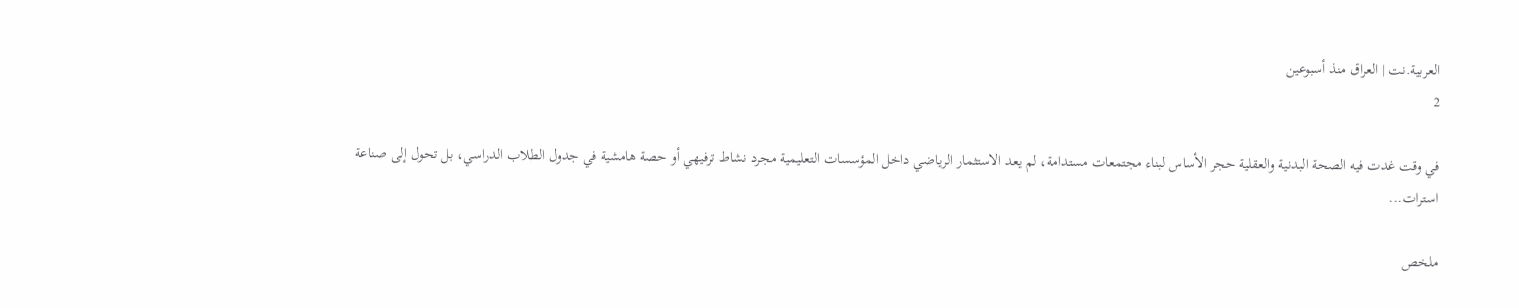العربية.نت | العراق منذ أسبوعين
2

في وقت غدت فيه الصحة البدنية والعقلية حجر الأساس لبناء مجتمعات مستدامة، لم يعد الاستثمار الرياضي داخل المؤسسات التعليمية مجرد نشاط ترفيهي أو حصة هامشية في جدول الطلاب الدراسي، بل تحول إلى صناعة استرات...

ملخص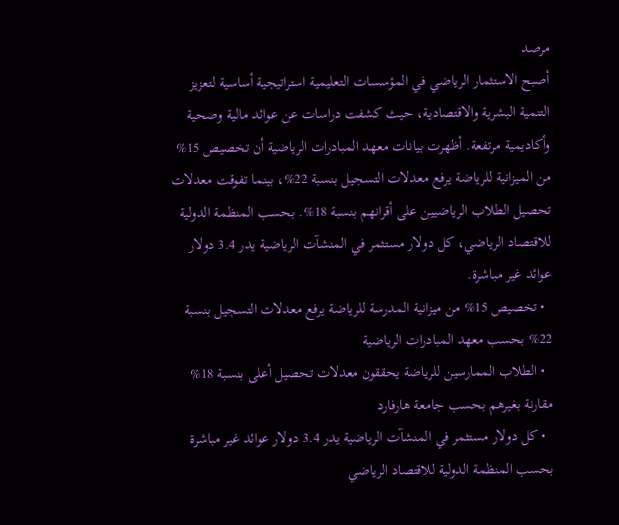مرصد
أصبح الاستثمار الرياضي في المؤسسات التعليمية استراتيجية أساسية لتعزيز التنمية البشرية والاقتصادية، حيث كشفت دراسات عن عوائد مالية وصحية وأكاديمية مرتفعة. أظهرت بيانات معهد المبادرات الرياضية أن تخصيص 15% من الميزانية للرياضة يرفع معدلات التسجيل بنسبة 22%، بينما تفوقت معدلات تحصيل الطلاب الرياضيين على أقرانهم بنسبة 18%. بحسب المنظمة الدولية للاقتصاد الرياضي، كل دولار مستثمر في المنشآت الرياضية يدر 3.4 دولار عوائد غير مباشرة.
  • تخصيص 15% من ميزانية المدرسة للرياضة يرفع معدلات التسجيل بنسبة 22% بحسب معهد المبادرات الرياضية
  • الطلاب الممارسين للرياضة يحققون معدلات تحصيل أعلى بنسبة 18% مقارنة بغيرهم بحسب جامعة هارفارد
  • كل دولار مستثمر في المنشآت الرياضية يدر 3.4 دولار عوائد غير مباشرة بحسب المنظمة الدولية للاقتصاد الرياضي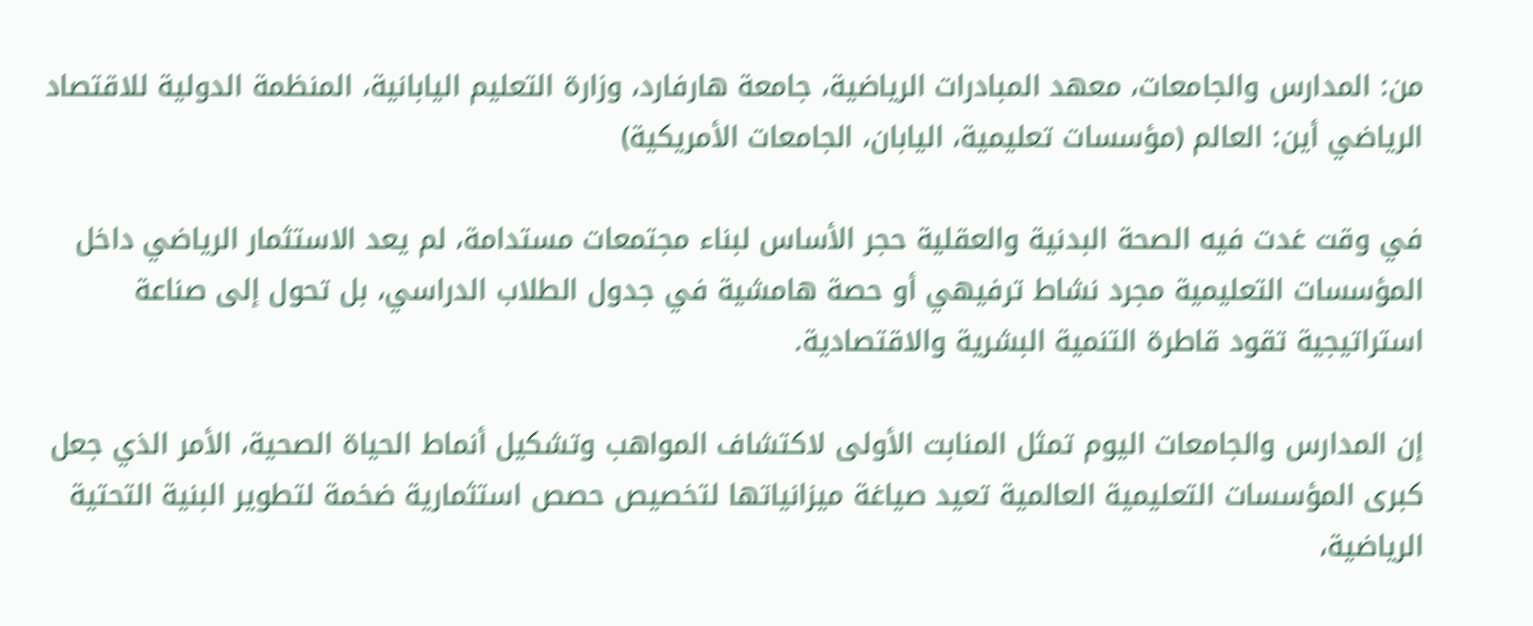من: المدارس والجامعات، معهد المبادرات الرياضية، جامعة هارفارد، وزارة التعليم اليابانية، المنظمة الدولية للاقتصاد الرياضي أين: العالم (مؤسسات تعليمية، اليابان، الجامعات الأمريكية)

في وقت غدت فيه الصحة البدنية والعقلية حجر الأساس لبناء مجتمعات مستدامة، لم يعد الاستثمار الرياضي داخل المؤسسات التعليمية مجرد نشاط ترفيهي أو حصة هامشية في جدول الطلاب الدراسي، بل تحول إلى صناعة استراتيجية تقود قاطرة التنمية البشرية والاقتصادية.

إن المدارس والجامعات اليوم تمثل المنابت الأولى لاكتشاف المواهب وتشكيل أنماط الحياة الصحية، الأمر الذي جعل كبرى المؤسسات التعليمية العالمية تعيد صياغة ميزانياتها لتخصيص حصص استثمارية ضخمة لتطوير البنية التحتية الرياضية،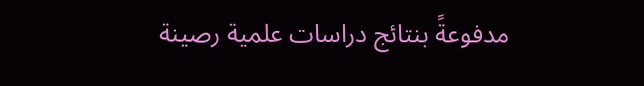مدفوعةً بنتائج دراسات علمية رصينة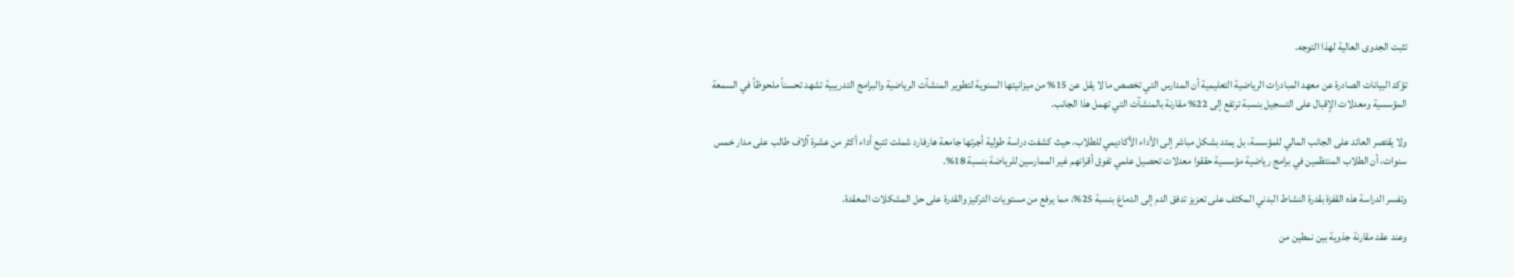تثبت الجدوى العالية لهذا التوجه.

تؤكد البيانات الصادرة عن معهد المبادرات الرياضية التعليمية أن المدارس التي تخصص ما لا يقل عن 15% من ميزانيتها السنوية لتطوير المنشآت الرياضية والبرامج التدريبية تشهد تحسناً ملحوظاً في السمعة المؤسسية ومعدلات الإقبال على التسجيل بنسبة ترتفع إلى 22% مقارنة بالمنشآت التي تهمل هذا الجانب.

ولا يقتصر العائد على الجانب المالي للمؤسسة، بل يمتد بشكل مباشر إلى الأداء الأكاديمي للطلاب، حيث كشفت دراسة طولية أجرتها جامعة هارفارد شملت تتبع أداء أكثر من عشرة آلاف طالب على مدار خمس سنوات، أن الطلاب المنتظمين في برامج رياضية مؤسسية حققوا معدلات تحصيل علمي تفوق أقرانهم غير الممارسين للرياضة بنسبة 18%.

وتفسر الدراسة هذه القفزة بقدرة النشاط البدني المكثف على تعزيز تدفق الدم إلى الدماغ بنسبة 25%، مما يرفع من مستويات التركيز والقدرة على حل المشكلات المعقدة.

وعند عقد مقارنة جذوية بين نمطين من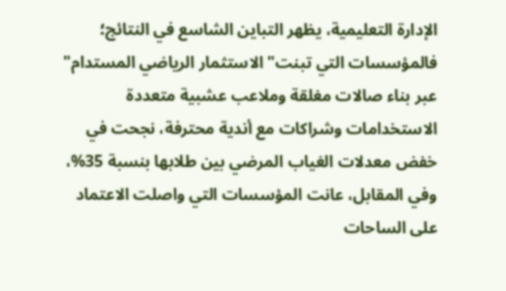الإدارة التعليمية، يظهر التباين الشاسع في النتائج؛ فالمؤسسات التي تبنت" الاستثمار الرياضي المستدام" عبر بناء صالات مغلقة وملاعب عشبية متعددة الاستخدامات وشراكات مع أندية محترفة، نجحت في خفض معدلات الغياب المرضي بين طلابها بنسبة 35%، وفي المقابل، عانت المؤسسات التي واصلت الاعتماد على الساحات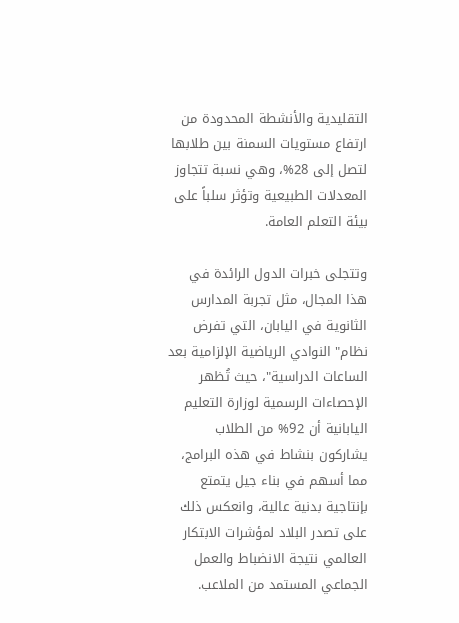التقليدية والأنشطة المحدودة من ارتفاع مستويات السمنة بين طلابها لتصل إلى 28%، وهي نسبة تتجاوز المعدلات الطبيعية وتؤثر سلباً على بيئة التعلم العامة.

وتتجلى خبرات الدول الرائدة في هذا المجال، مثل تجربة المدارس الثانوية في اليابان، التي تفرض نظام" النوادي الرياضية الإلزامية بعد الساعات الدراسية"، حيث تُظهر الإحصاءات الرسمية لوزارة التعليم اليابانية أن 92% من الطلاب يشاركون بنشاط في هذه البرامج، مما أسهم في بناء جيل يتمتع بإنتاجية بدنية عالية، وانعكس ذلك على تصدر البلاد لمؤشرات الابتكار العالمي نتيجة الانضباط والعمل الجماعي المستمد من الملاعب.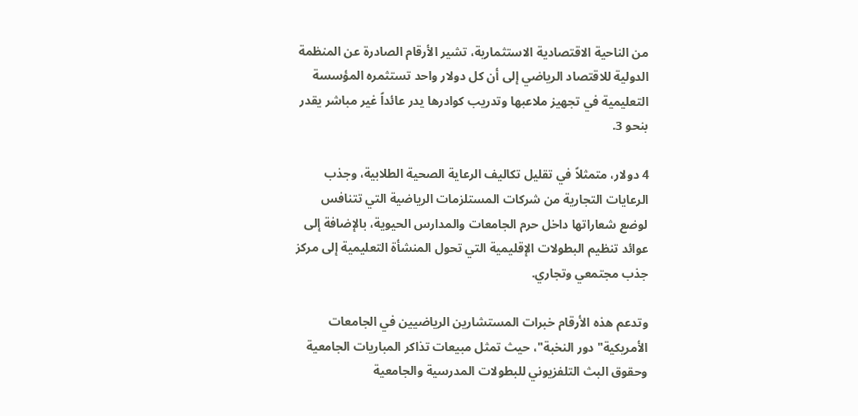من الناحية الاقتصادية الاستثمارية، تشير الأرقام الصادرة عن المنظمة الدولية للاقتصاد الرياضي إلى أن كل دولار واحد تستثمره المؤسسة التعليمية في تجهيز ملاعبها وتدريب كوادرها يدر عائداً غير مباشر يقدر بنحو 3.

4 دولار، متمثلاً في تقليل تكاليف الرعاية الصحية الطلابية، وجذب الرعايات التجارية من شركات المستلزمات الرياضية التي تتنافس لوضع شعاراتها داخل حرم الجامعات والمدارس الحيوية، بالإضافة إلى عوائد تنظيم البطولات الإقليمية التي تحول المنشأة التعليمية إلى مركز جذب مجتمعي وتجاري.

وتدعم هذه الأرقام خبرات المستشارين الرياضيين في الجامعات الأمريكية" دور النخبة"، حيث تمثل مبيعات تذاكر المباريات الجامعية وحقوق البث التلفزيوني للبطولات المدرسية والجامعية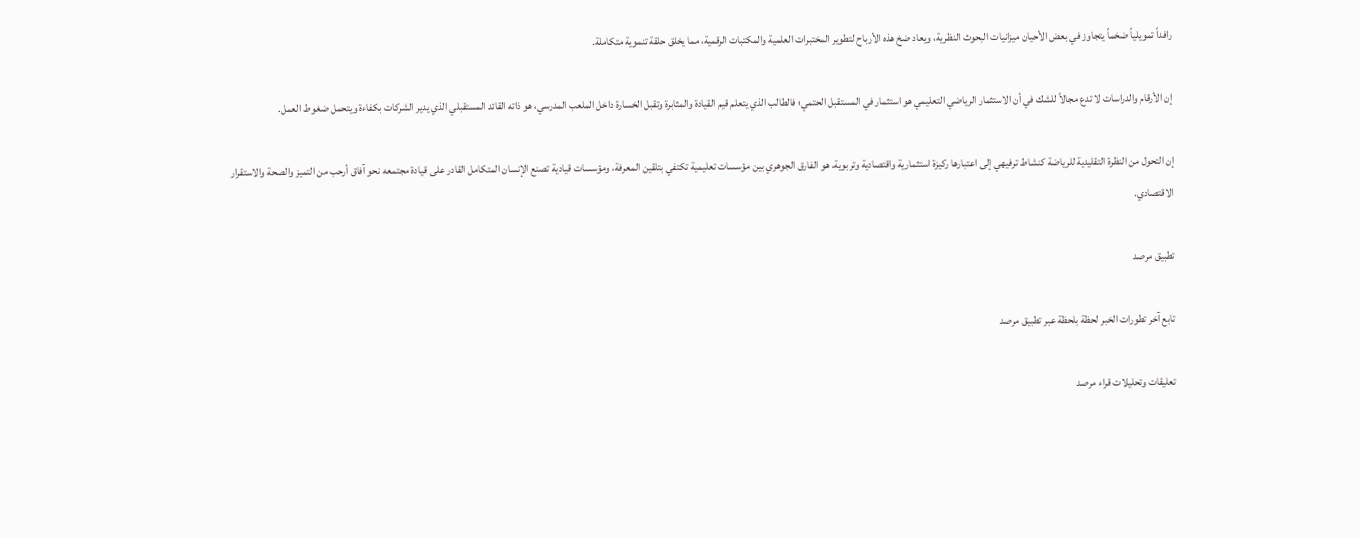رافداً تمويلياً ضخماً يتجاوز في بعض الأحيان ميزانيات البحوث النظرية، ويعاد ضخ هذه الأرباح لتطوير المختبرات العلمية والمكتبات الرقمية، مما يخلق حلقة تنموية متكاملة.

إن الأرقام والدراسات لا تدع مجالاً للشك في أن الاستثمار الرياضي التعليمي هو استثمار في المستقبل الحتمي؛ فالطالب الذي يتعلم قيم القيادة والمثابرة وتقبل الخسارة داخل الملعب المدرسي، هو ذاته القائد المستقبلي الذي يدير الشركات بكفاءة ويتحمل ضغوط العمل.

إن التحول من النظرة التقليدية للرياضة كنشاط ترفيهي إلى اعتبارها ركيزة استثمارية واقتصادية وتربوية، هو الفارق الجوهري بين مؤسسات تعليمية تكتفي بتلقين المعرفة، ومؤسسات قيادية تصنع الإنسان المتكامل القادر على قيادة مجتمعه نحو آفاق أرحب من التميز والصحة والاستقرار الاقتصادي.

تطبيق مرصد

تابع آخر تطورات الخبر لحظة بلحظة عبر تطبيق مرصد

تعليقات وتحليلات قراء مرصد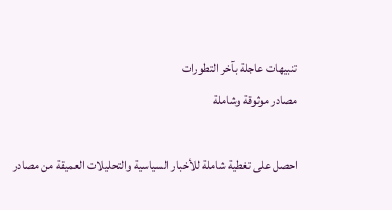تنبيهات عاجلة بآخر التطورات
مصادر موثوقة وشاملة

احصل على تغطية شاملة للأخبار السياسية والتحليلات العميقة من مصادر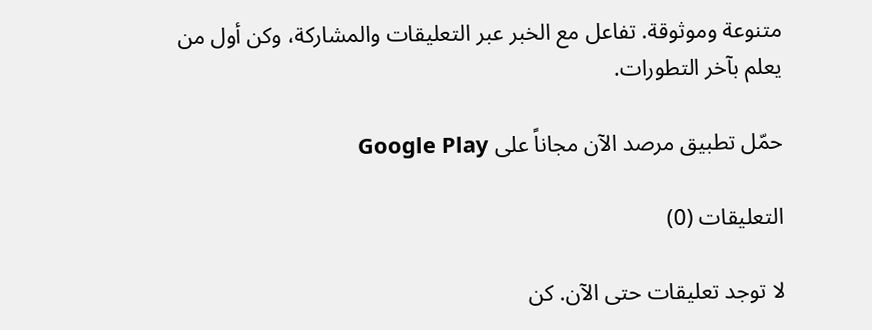متنوعة وموثوقة. تفاعل مع الخبر عبر التعليقات والمشاركة، وكن أول من يعلم بآخر التطورات.

حمّل تطبيق مرصد الآن مجاناً على Google Play

التعليقات (0)

لا توجد تعليقات حتى الآن. كن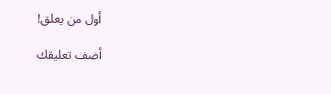أول من يعلق!

أضف تعليقك